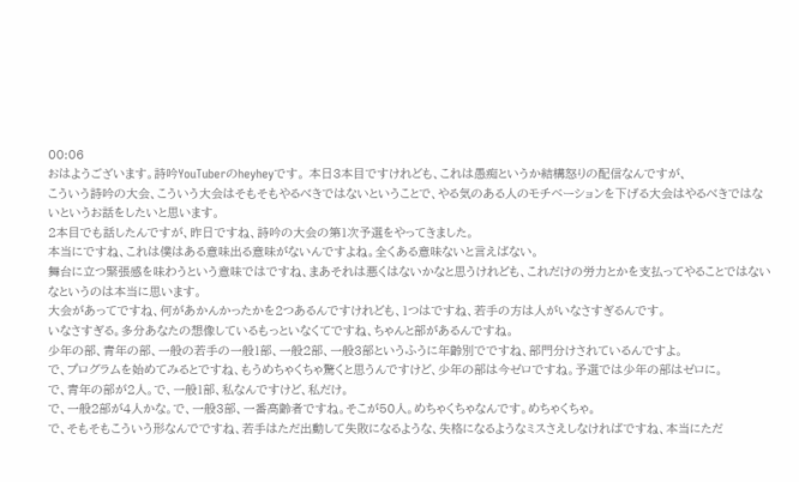00:06
おはようございます。詩吟YouTuberのheyheyです。 本日3本目ですけれども、これは愚痴というか結構怒りの配信なんですが、
こういう詩吟の大会、こういう大会はそもそもやるべきではないということで、やる気のある人のモチベーションを下げる大会はやるべきではないというお話をしたいと思います。
2本目でも話したんですが、昨日ですね、詩吟の大会の第1次予選をやってきました。
本当にですね、これは僕はある意味出る意味がないんですよね。全くある意味ないと言えばない。
舞台に立つ緊張感を味わうという意味ではですね、まあそれは悪くはないかなと思うけれども、これだけの労力とかを支払ってやることではないなというのは本当に思います。
大会があってですね、何があかんかったかを2つあるんですけれども、1つはですね、若手の方は人がいなさすぎるんです。
いなさすぎる。多分あなたの想像しているもっといなくてですね、ちゃんと部があるんですね。
少年の部、青年の部、一般の若手の一般1部、一般2部、一般3部というふうに年齢別でですね、部門分けされているんですよ。
で、プログラムを始めてみるとですね、もうめちゃくちゃ驚くと思うんですけど、少年の部は今ゼロですね。予選では少年の部はゼロに。
で、青年の部が2人。で、一般1部、私なんですけど、私だけ。
で、一般2部が4人かな。で、一般3部、一番高齢者ですね。そこが50人。めちゃくちゃなんです。めちゃくちゃ。
で、そもそもこういう形なんでですね、若手はただ出動して失敗になるような、失格になるようなミスさえしなければですね、本当にただ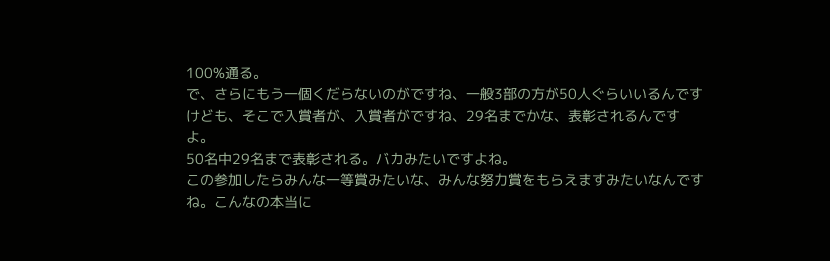100%通る。
で、さらにもう一個くだらないのがですね、一般3部の方が50人ぐらいいるんですけども、そこで入賞者が、入賞者がですね、29名までかな、表彰されるんですよ。
50名中29名まで表彰される。バカみたいですよね。
この参加したらみんな一等賞みたいな、みんな努力賞をもらえますみたいなんですね。こんなの本当に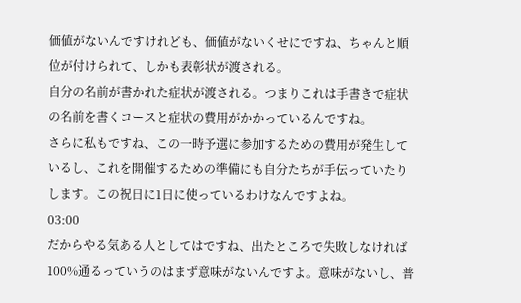価値がないんですけれども、価値がないくせにですね、ちゃんと順位が付けられて、しかも表彰状が渡される。
自分の名前が書かれた症状が渡される。つまりこれは手書きで症状の名前を書くコースと症状の費用がかかっているんですね。
さらに私もですね、この一時予選に参加するための費用が発生しているし、これを開催するための準備にも自分たちが手伝っていたりします。この祝日に1日に使っているわけなんですよね。
03:00
だからやる気ある人としてはですね、出たところで失敗しなければ100%通るっていうのはまず意味がないんですよ。意味がないし、普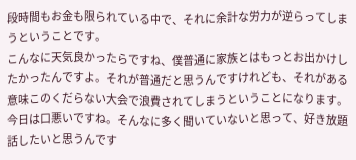段時間もお金も限られている中で、それに余計な労力が逆らってしまうということです。
こんなに天気良かったらですね、僕普通に家族とはもっとお出かけしたかったんですよ。それが普通だと思うんですけれども、それがある意味このくだらない大会で浪費されてしまうということになります。
今日は口悪いですね。そんなに多く聞いていないと思って、好き放題話したいと思うんです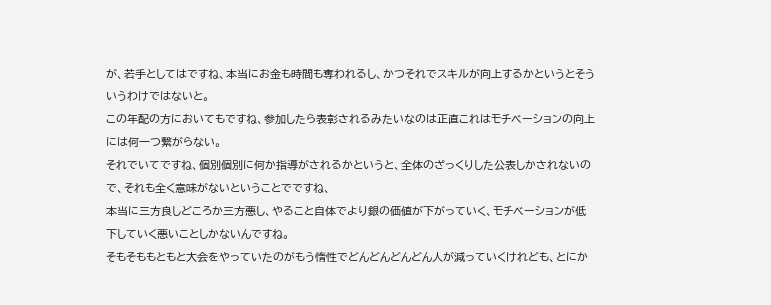が、若手としてはですね、本当にお金も時間も奪われるし、かつそれでスキルが向上するかというとそういうわけではないと。
この年配の方においてもですね、参加したら表彰されるみたいなのは正直これはモチベーションの向上には何一つ繋がらない。
それでいてですね、個別個別に何か指導がされるかというと、全体のざっくりした公表しかされないので、それも全く意味がないということでですね、
本当に三方良しどころか三方悪し、やること自体でより銀の価値が下がっていく、モチベーションが低下していく悪いことしかないんですね。
そもそももともと大会をやっていたのがもう惰性でどんどんどんどん人が減っていくけれども、とにか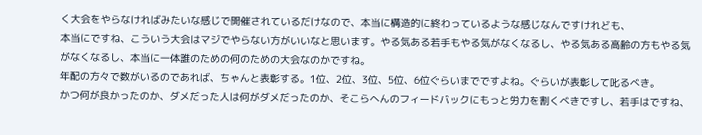く大会をやらなければみたいな感じで開催されているだけなので、本当に構造的に終わっているような感じなんですけれども、
本当にですね、こういう大会はマジでやらない方がいいなと思います。やる気ある若手もやる気がなくなるし、やる気ある高齢の方もやる気がなくなるし、本当に一体誰のための何のための大会なのかですね。
年配の方々で数がいるのであれば、ちゃんと表彰する。1位、2位、3位、5位、6位ぐらいまでですよね。ぐらいが表彰して叱るべき。
かつ何が良かったのか、ダメだった人は何がダメだったのか、そこらへんのフィードバックにもっと労力を割くべきですし、若手はですね、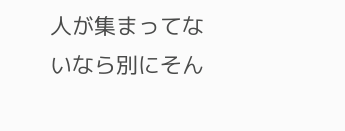人が集まってないなら別にそん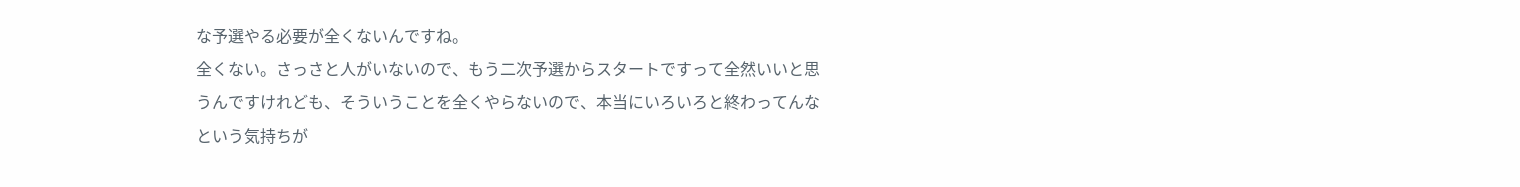な予選やる必要が全くないんですね。
全くない。さっさと人がいないので、もう二次予選からスタートですって全然いいと思うんですけれども、そういうことを全くやらないので、本当にいろいろと終わってんなという気持ちが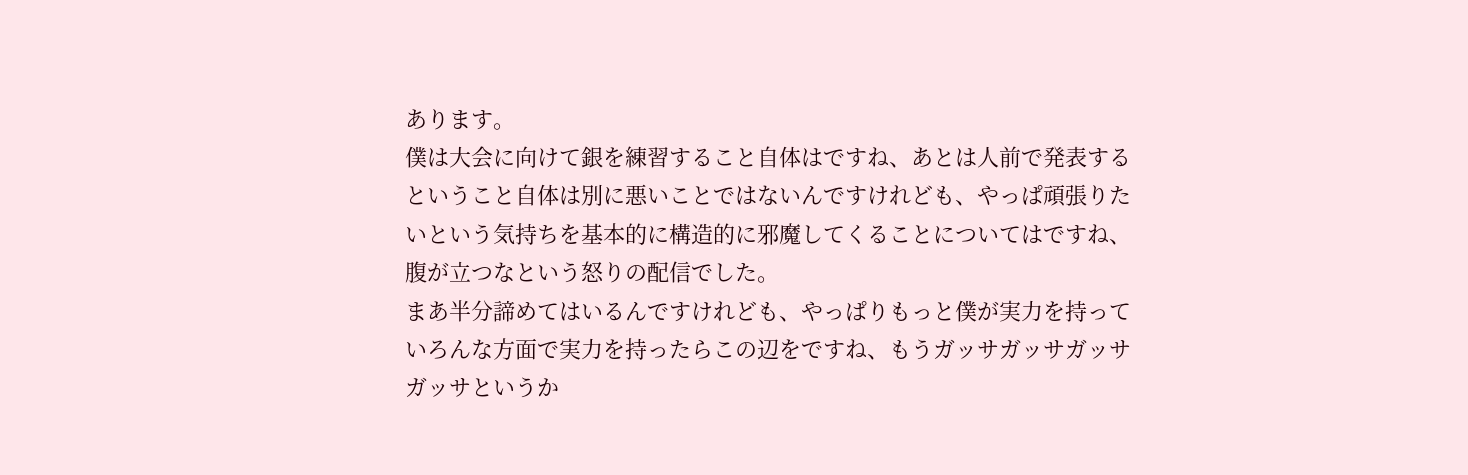あります。
僕は大会に向けて銀を練習すること自体はですね、あとは人前で発表するということ自体は別に悪いことではないんですけれども、やっぱ頑張りたいという気持ちを基本的に構造的に邪魔してくることについてはですね、腹が立つなという怒りの配信でした。
まあ半分諦めてはいるんですけれども、やっぱりもっと僕が実力を持っていろんな方面で実力を持ったらこの辺をですね、もうガッサガッサガッサガッサというか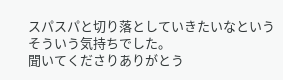スパスパと切り落としていきたいなというそういう気持ちでした。
聞いてくださりありがとう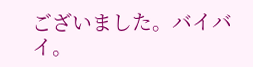ございました。バイバイ。